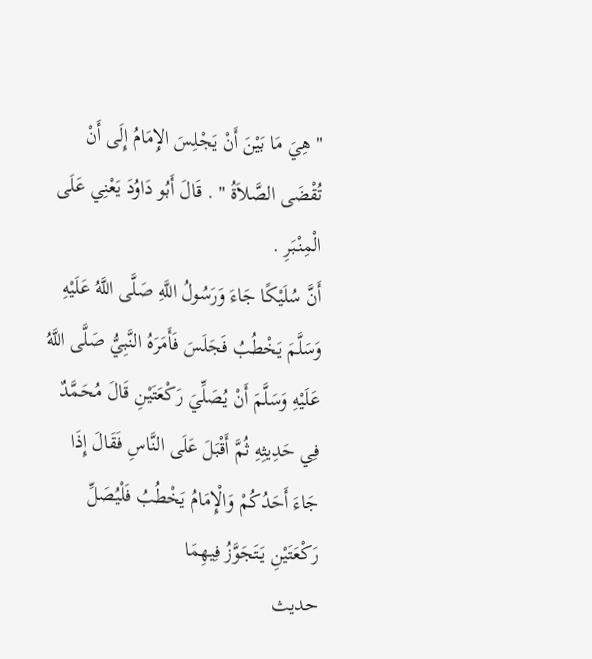" هِيَ مَا بَيْنَ أَنْ يَجْلِسَ الإِمَامُ إِلَى أَنْ تُقْضَى الصَّلاَةُ " . قَالَ أَبُو دَاوُدَ يَعْنِي عَلَى الْمِنْبَرِ .
أَنَّ سُلَيْكًا جَاءَ وَرَسُولُ اللَّهِ صَلَّى اللَّهُ عَلَيْهِ وَسَلَّمَ يَخْطُبُ فَجَلَسَ فَأَمَرَهُ النَّبِيُّ صَلَّى اللَّهُ عَلَيْهِ وَسَلَّمَ أَنْ يُصَلِّيَ رَكْعَتَيْنِ قَالَ مُحَمَّدٌ فِي حَدِيثِهِ ثُمَّ أَقْبَلَ عَلَى النَّاسِ فَقَالَ إِذَا جَاءَ أَحَدُكُمْ وَالْإِمَامُ يَخْطُبُ فَلْيُصَلِّ رَكْعَتَيْنِ يَتَجَوَّزُ فِيهِمَا
حديث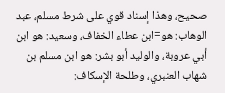صحيح، وهذا إسناد قوي على شرط مسلم، عبد الوهاب: هو=ابن عطاء الخفاف، وسعيد: هو ابن أبي عروبة، والوليد أبو بشر: هو ابن مسلم بن شهاب العنبري، وطلحة الإسكاف: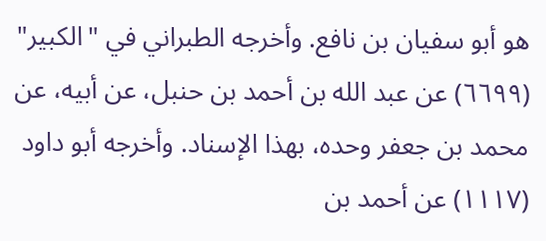هو أبو سفيان بن نافع. وأخرجه الطبراني في "الكبير" (٦٦٩٩) عن عبد الله بن أحمد بن حنبل، عن أبيه، عن محمد بن جعفر وحده، بهذا الإسناد. وأخرجه أبو داود (١١١٧) عن أحمد بن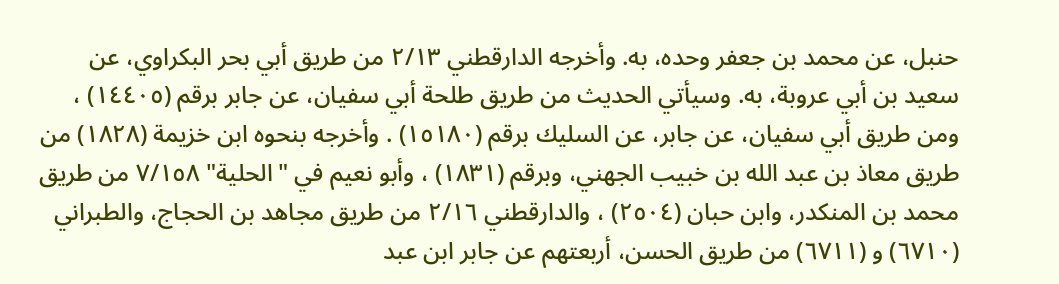حنبل، عن محمد بن جعفر وحده، به. وأخرجه الدارقطني ٢/١٣ من طريق أبي بحر البكراوي، عن سعيد بن أبي عروبة، به. وسيأتي الحديث من طريق طلحة أبي سفيان، عن جابر برقم (١٤٤٠٥) ، ومن طريق أبي سفيان، عن جابر، عن السليك برقم (١٥١٨٠) . وأخرجه بنحوه ابن خزيمة (١٨٢٨) من طريق معاذ بن عبد الله بن خبيب الجهني، وبرقم (١٨٣١) ، وأبو نعيم في "الحلية" ٧/١٥٨ من طريق محمد بن المنكدر، وابن حبان (٢٥٠٤) ، والدارقطني ٢/١٦ من طريق مجاهد بن الحجاج، والطبراني (٦٧١٠) و (٦٧١١) من طريق الحسن، أربعتهم عن جابر ابن عبد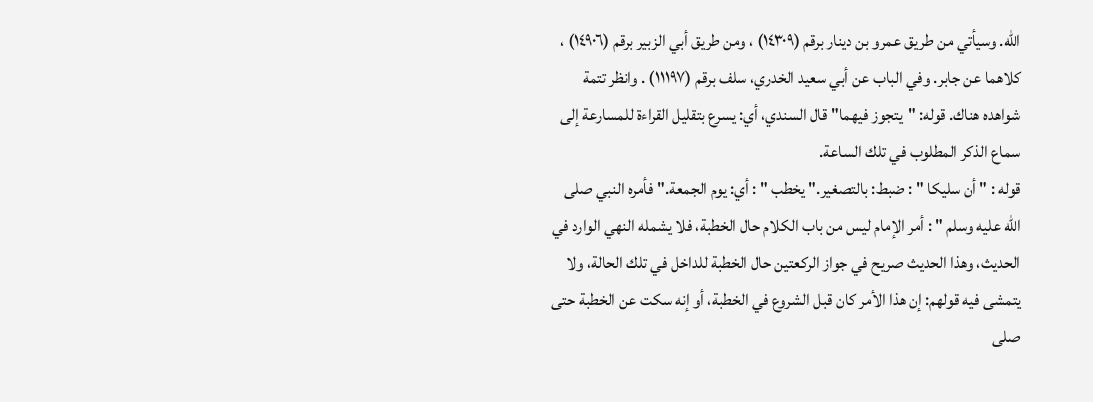الله. وسيأتي من طريق عمرو بن دينار برقم (١٤٣٠٩) ، ومن طريق أبي الزبير برقم (١٤٩٠٦) ، كلاهما عن جابر. وفي الباب عن أبي سعيد الخدري، سلف برقم (١١١٩٧) . وانظر تتمة شواهده هناك. قوله: "يتجوز فيهما" قال السندي، أي: يسرع بتقليل القراءة للمسارعة إلى سماع الذكر المطلوب في تلك الساعة.
قوله : " أن سليكا " : ضبط: بالتصغير." يخطب " : أي: يوم الجمعة." فأمره النبي صلى الله عليه وسلم " : أمر الإمام ليس من باب الكلام حال الخطبة، فلا يشمله النهي الوارد في الحديث، وهذا الحديث صريح في جواز الركعتين حال الخطبة للداخل في تلك الحالة، ولا يتمشى فيه قولهم: إن هذا الأمر كان قبل الشروع في الخطبة، أو إنه سكت عن الخطبة حتى صلى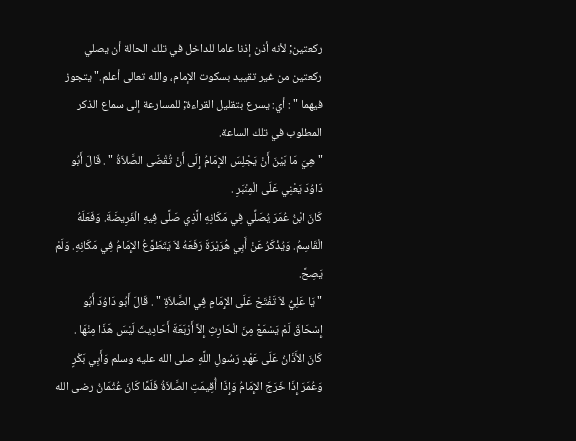ركعتين; لأنه أذن إذنا عاما للداخل في تلك الحالة أن يصلي ركعتين من غير تقييد بسكوت الإمام، والله تعالى أعلم." يتجوز فيهما " : أي: يسرع بتقليل القراءة; للمسارعة إلى سماع الذكر المطلوب في تلك الساعة.
" هِيَ مَا بَيْنَ أَنْ يَجْلِسَ الإِمَامُ إِلَى أَنْ تُقْضَى الصَّلاَةُ " . قَالَ أَبُو دَاوُدَ يَعْنِي عَلَى الْمِنْبَرِ .
كَانَ ابْنُ عُمَرَ يُصَلِّي فِي مَكَانِهِ الَّذِي صَلَّى فِيهِ الْفَرِيضَةَ. وَفَعَلَهُ الْقَاسِمُ. وَيُذْكَرُ عَنْ أَبِي هُرَيْرَةَ رَفَعَهُ لاَ يَتَطَوَّعُ الإِمَامُ فِي مَكَانِهِ. وَلَمْ يَصِحَّ.
" يَا عَلِيُّ لاَ تَفْتَحْ عَلَى الإِمَامِ فِي الصَّلاَةِ " . قَالَ أَبُو دَاوُدَ أَبُو إِسْحَاقَ لَمْ يَسْمَعْ مِنَ الْحَارِثِ إِلاَّ أَرْبَعَةَ أَحَادِيثَ لَيْسَ هَذَا مِنْهَا .
كَانَ الأَذَانُ عَلَى عَهْدِ رَسُولِ اللَّهِ صلى الله عليه وسلم وَأَبِي بَكْرٍ وَعُمَرَ إِذَا خَرَجَ الإِمَامُ وَإِذَا أُقِيمَتِ الصَّلاَةُ فَلَمَّا كَانَ عُثْمَانُ رضى الله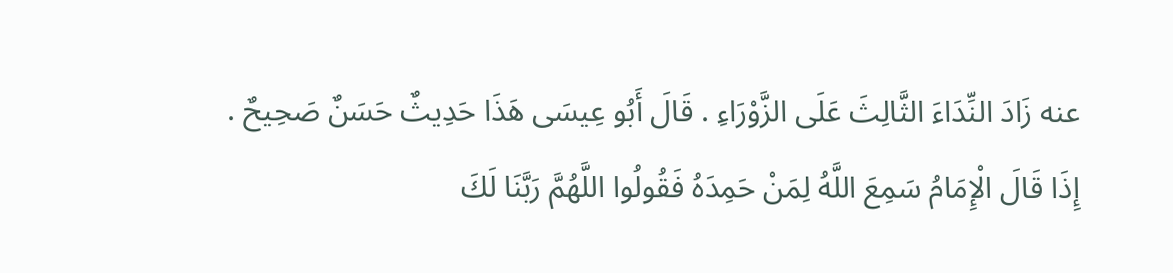عنه زَادَ النِّدَاءَ الثَّالِثَ عَلَى الزَّوْرَاءِ . قَالَ أَبُو عِيسَى هَذَا حَدِيثٌ حَسَنٌ صَحِيحٌ .
إِذَا قَالَ الْإِمَامُ سَمِعَ اللَّهُ لِمَنْ حَمِدَهُ فَقُولُوا اللَّهُمَّ رَبَّنَا لَكَ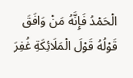الْحَمْدُ فَإِنَّهُ مَنْ وَافَقَ قَوْلُهُ قَوْلَ الْمَلَائِكَةِ غُفِرَ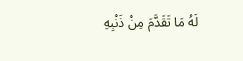لَهُ مَا تَقَدَّمَ مِنْ ذَنْبِهِ